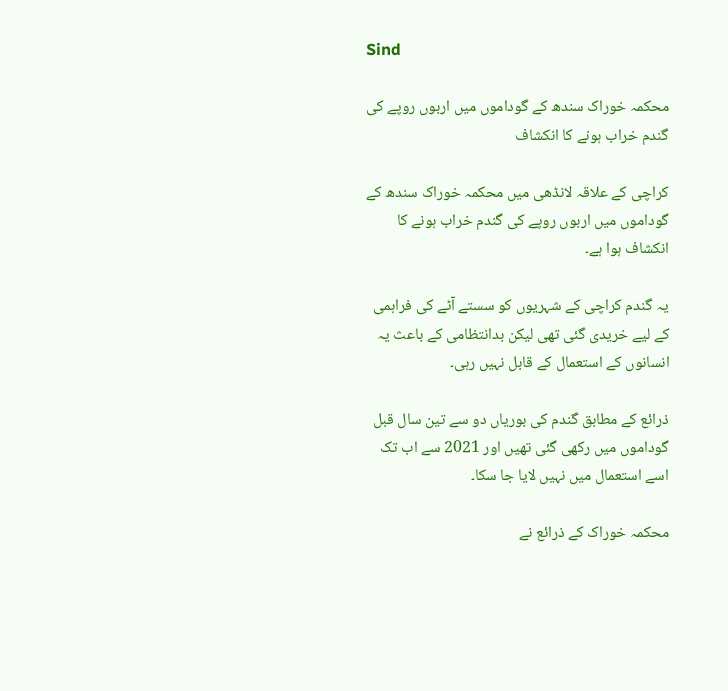Sind

محکمہ خوراک سندھ کے گوداموں میں اربوں روپے کی گندم خراب ہونے کا انکشاف

کراچی کے علاقہ لانڈھی میں محکمہ خوراک سندھ کے گوداموں میں اربوں روپے کی گندم خراب ہونے کا انکشاف ہوا ہے۔

یہ گندم کراچی کے شہریوں کو سستے آٹے کی فراہمی کے لیے خریدی گئی تھی لیکن بدانتظامی کے باعث یہ انسانوں کے استعمال کے قابل نہیں رہی۔

ذرائع کے مطابق گندم کی بوریاں دو سے تین سال قبل گوداموں میں رکھی گئی تھیں اور 2021 سے اب تک اسے استعمال میں نہیں لایا جا سکا۔

محکمہ خوراک کے ذرائع نے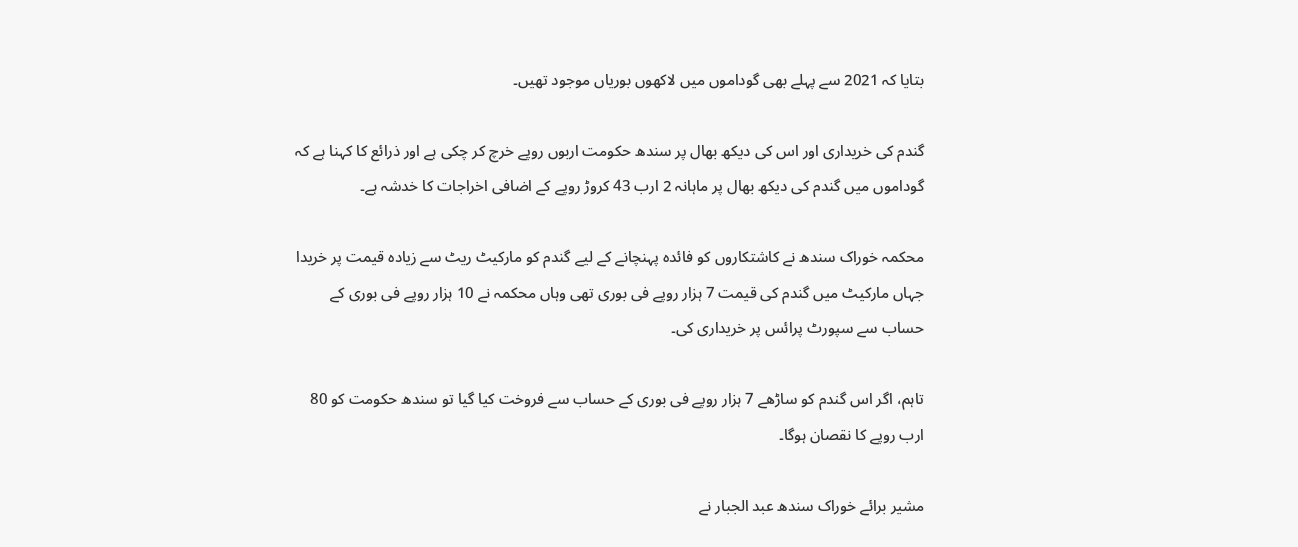بتایا کہ 2021 سے پہلے بھی گوداموں میں لاکھوں بوریاں موجود تھیں۔

گندم کی خریداری اور اس کی دیکھ بھال پر سندھ حکومت اربوں روپے خرچ کر چکی ہے اور ذرائع کا کہنا ہے کہ گوداموں میں گندم کی دیکھ بھال پر ماہانہ 2 ارب 43 کروڑ روپے کے اضافی اخراجات کا خدشہ ہے۔

محکمہ خوراک سندھ نے کاشتکاروں کو فائدہ پہنچانے کے لیے گندم کو مارکیٹ ریٹ سے زیادہ قیمت پر خریدا جہاں مارکیٹ میں گندم کی قیمت 7 ہزار روپے فی بوری تھی وہاں محکمہ نے 10 ہزار روپے فی بوری کے حساب سے سپورٹ پرائس پر خریداری کی۔

تاہم، اگر اس گندم کو ساڑھے 7 ہزار روپے فی بوری کے حساب سے فروخت کیا گیا تو سندھ حکومت کو 80 ارب روپے کا نقصان ہوگا۔

مشیر برائے خوراک سندھ عبد الجبار نے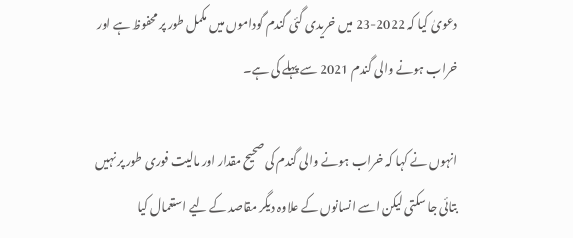دعویٰ کیا کہ 2022-23 میں خریدی گئی گندم گوداموں میں مکمل طور پر محفوظ ہے اور خراب ہونے والی گندم 2021 سے پہلے کی ہے۔

انہوں نے کہا کہ خراب ہونے والی گندم کی صحیح مقدار اور مالیت فوری طور پر نہیں بتائی جا سکتی لیکن اسے انسانوں کے علاوہ دیگر مقاصد کے لیے استعمال کیا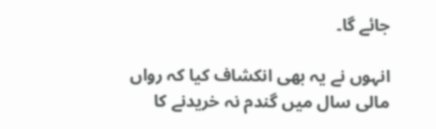جائے گا۔

انہوں نے یہ بھی انکشاف کیا کہ رواں مالی سال میں گندم نہ خریدنے کا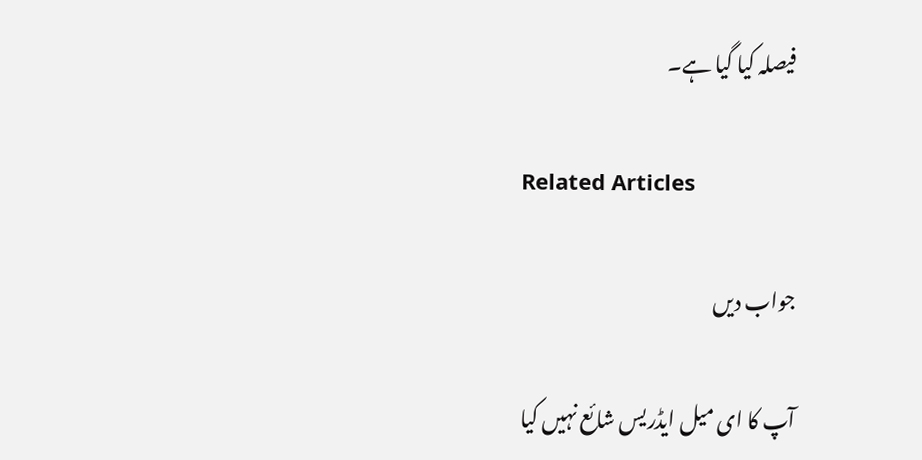فیصلہ کیا گیا ہے۔

Related Articles

جواب دیں

آپ کا ای میل ایڈریس شائع نہیں کیا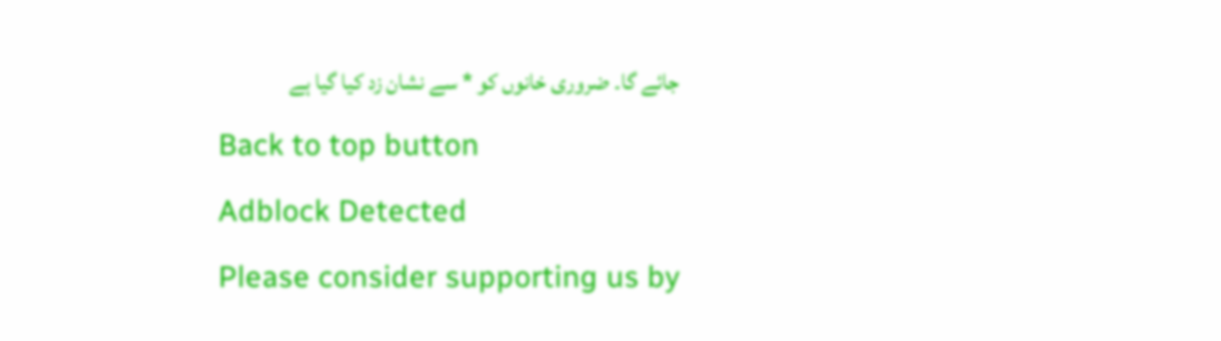جائے گا۔ ضروری خانوں کو * سے نشان زد کیا گیا ہے

Back to top button

Adblock Detected

Please consider supporting us by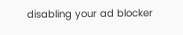disabling your ad blocker